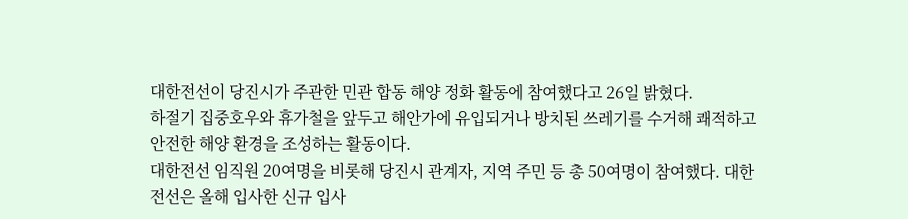대한전선이 당진시가 주관한 민관 합동 해양 정화 활동에 참여했다고 26일 밝혔다.
하절기 집중호우와 휴가철을 앞두고 해안가에 유입되거나 방치된 쓰레기를 수거해 쾌적하고 안전한 해양 환경을 조성하는 활동이다.
대한전선 임직원 20여명을 비롯해 당진시 관계자, 지역 주민 등 총 50여명이 참여했다. 대한전선은 올해 입사한 신규 입사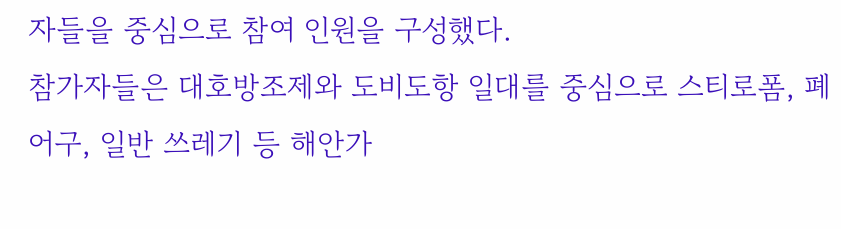자들을 중심으로 참여 인원을 구성했다.
참가자들은 대호방조제와 도비도항 일대를 중심으로 스티로폼, 폐어구, 일반 쓰레기 등 해안가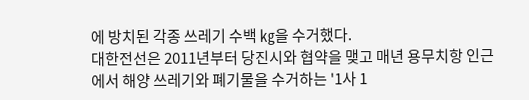에 방치된 각종 쓰레기 수백 ㎏을 수거했다.
대한전선은 2011년부터 당진시와 협약을 맺고 매년 용무치항 인근에서 해양 쓰레기와 폐기물을 수거하는 '1사 1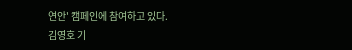연안' 캠페인에 참여하고 있다.
김영호 기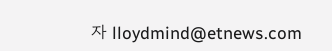자 lloydmind@etnews.com